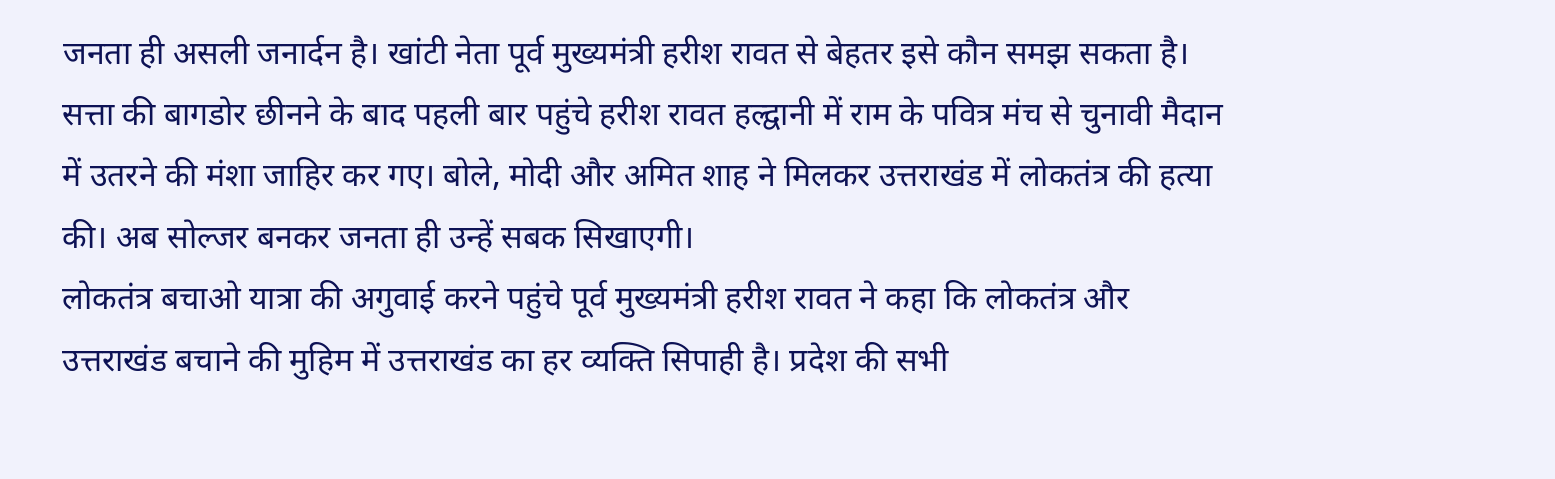जनता ही असली जनार्दन है। खांटी नेता पूर्व मुख्यमंत्री हरीश रावत से बेहतर इसे कौन समझ सकता है। सत्ता की बागडोर छीनने के बाद पहली बार पहुंचे हरीश रावत हल्द्वानी में राम के पवित्र मंच से चुनावी मैदान में उतरने की मंशा जाहिर कर गए। बोले, मोदी और अमित शाह ने मिलकर उत्तराखंड में लोकतंत्र की हत्या की। अब सोल्जर बनकर जनता ही उन्हें सबक सिखाएगी।
लोकतंत्र बचाओ यात्रा की अगुवाई करने पहुंचे पूर्व मुख्यमंत्री हरीश रावत ने कहा कि लोकतंत्र और उत्तराखंड बचाने की मुहिम में उत्तराखंड का हर व्यक्ति सिपाही है। प्रदेश की सभी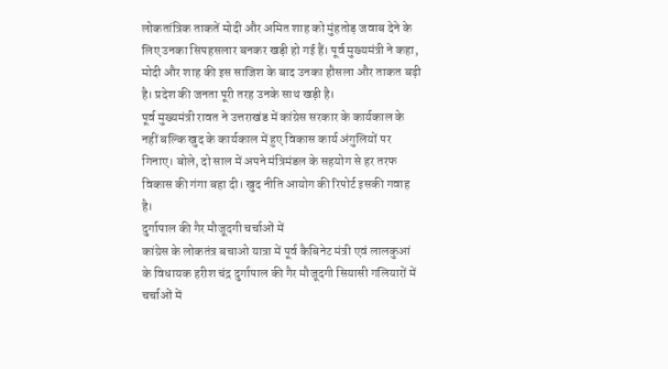लोकतांत्रिक ताकतें मोदी और अमित शाह को मुंहतोड़ जवाब देने के लिए उनका सिपहसलार बनकर खड़ी हो गई हैं। पूर्व मुख्यमंत्री ने कहा, मोदी और शाह की इस साजिश के बाद उनका हौसला और ताकत बढ़ी है। प्रदेश की जनता पूरी तरह उनके साथ खड़ी है।
पूर्व मुख्यमंत्री रावत ने उत्तराखंड में कांग्रेस सरकार के कार्यकाल के नहीं बल्कि खुद के कार्यकाल में हुए विकास कार्य अंगुलियों पर गिनाए। बोले, दो साल में अपने मंत्रिमंडल के सहयोग से हर तरफ विकास की गंगा बहा दी। खुद नीति आयोग की रिपोर्ट इसकी गवाह है।
दुर्गापाल की गैर मौजूदगी चर्चाओं में
कांग्रेस के लोकतंत्र बचाओ यात्रा में पूर्व कैबिनेट मंत्री एवं लालकुआं के विधायक हरीश चंद्र दुर्गापाल की गैर मौजूदगी सियासी गलियारों में चर्चाओं में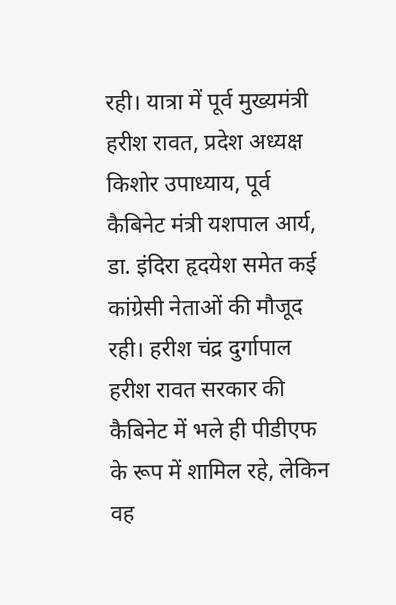रही। यात्रा में पूर्व मुख्यमंत्री हरीश रावत, प्रदेश अध्यक्ष किशोर उपाध्याय, पूर्व कैबिनेट मंत्री यशपाल आर्य, डा. इंदिरा हृदयेश समेत कई कांग्रेसी नेताओं की मौजूद रही। हरीश चंद्र दुर्गापाल हरीश रावत सरकार की कैबिनेट में भले ही पीडीएफ के रूप में शामिल रहे, लेकिन वह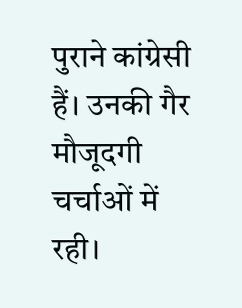पुराने कांग्रेसी हैं। उनकी गैर मौजूदगी चर्चाओं में रही।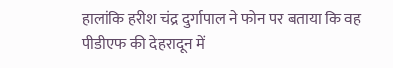हालांकि हरीश चंद्र दुर्गापाल ने फोन पर बताया कि वह पीडीएफ की देहरादून में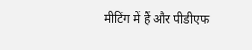मीटिंग में हैं और पीडीएफ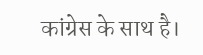कांग्रेस के साथ है।